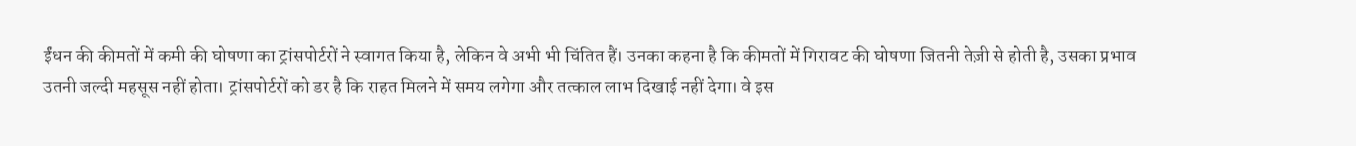ईंधन की कीमतों में कमी की घोषणा का ट्रांसपोर्टरों ने स्वागत किया है, लेकिन वे अभी भी चिंतित हैं। उनका कहना है कि कीमतों में गिरावट की घोषणा जितनी तेज़ी से होती है, उसका प्रभाव उतनी जल्दी महसूस नहीं होता। ट्रांसपोर्टरों को डर है कि राहत मिलने में समय लगेगा और तत्काल लाभ दिखाई नहीं देगा। वे इस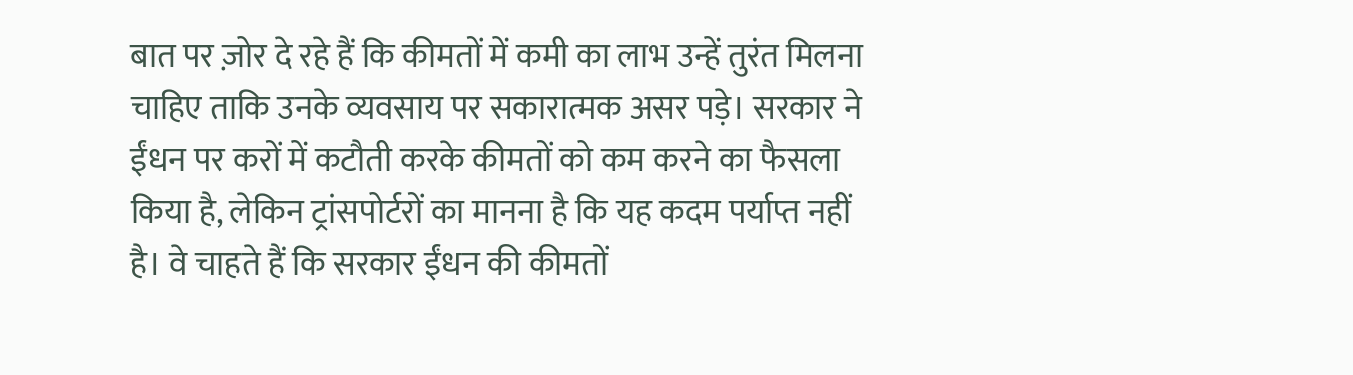बात पर ज़ोर दे रहे हैं कि कीमतों में कमी का लाभ उन्हें तुरंत मिलना चाहिए ताकि उनके व्यवसाय पर सकारात्मक असर पड़े। सरकार ने ईंधन पर करों में कटौती करके कीमतों को कम करने का फैसला किया है, लेकिन ट्रांसपोर्टरों का मानना है कि यह कदम पर्याप्त नहीं है। वे चाहते हैं कि सरकार ईंधन की कीमतों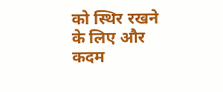को स्थिर रखने के लिए और कदम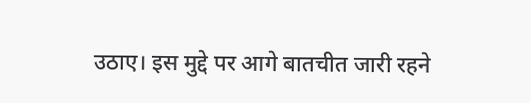उठाए। इस मुद्दे पर आगे बातचीत जारी रहने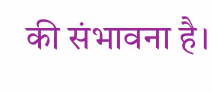की संभावना है।